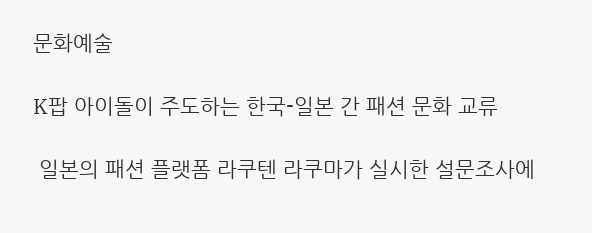문화예술

K팝 아이돌이 주도하는 한국-일본 간 패션 문화 교류

 일본의 패션 플랫폼 라쿠텐 라쿠마가 실시한 설문조사에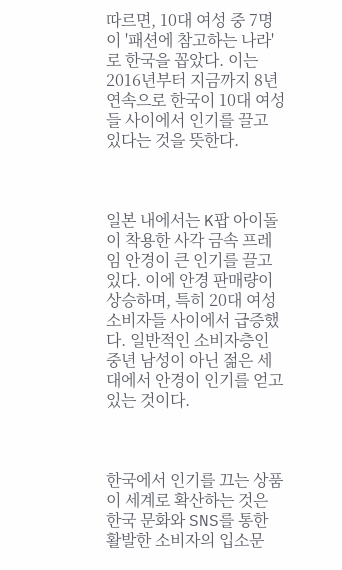따르면, 10대 여성 중 7명이 '패션에 참고하는 나라'로 한국을 꼽았다. 이는 2016년부터 지금까지 8년 연속으로 한국이 10대 여성들 사이에서 인기를 끌고 있다는 것을 뜻한다.



일본 내에서는 K팝 아이돌이 착용한 사각 금속 프레임 안경이 큰 인기를 끌고 있다. 이에 안경 판매량이 상승하며, 특히 20대 여성 소비자들 사이에서 급증했다. 일반적인 소비자층인 중년 남성이 아닌 젊은 세대에서 안경이 인기를 얻고 있는 것이다.



한국에서 인기를 끄는 상품이 세계로 확산하는 것은 한국 문화와 SNS를 통한 활발한 소비자의 입소문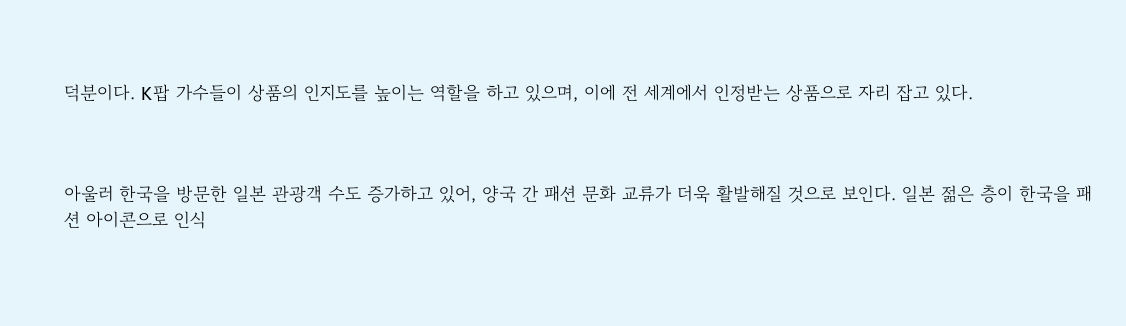덕분이다. K팝 가수들이 상품의 인지도를 높이는 역할을 하고 있으며, 이에 전 세계에서 인정받는 상품으로 자리 잡고 있다.



아울러 한국을 방문한 일본 관광객 수도 증가하고 있어, 양국 간 패션 문화 교류가 더욱 활발해질 것으로 보인다. 일본 젊은 층이 한국을 패션 아이콘으로 인식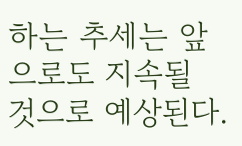하는 추세는 앞으로도 지속될 것으로 예상된다.